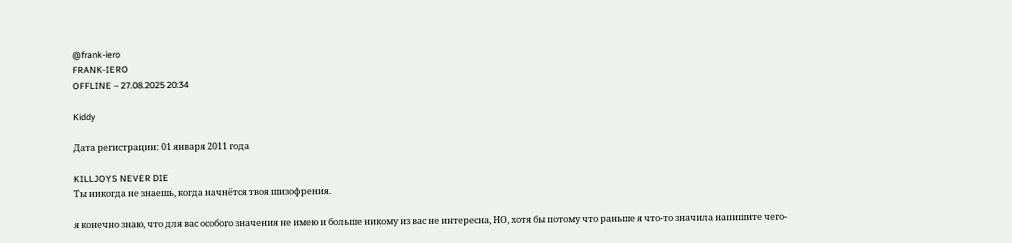@frank-iero
FRANK-IERO
OFFLINE – 27.08.2025 20:34

Kiddy

Дата регистрации: 01 января 2011 года

KILLJOYS NEVER DIE
Ты никогда не знаешь, когда начнётся твоя шизофрения.

я конечно знаю, что для вас особого значения не имею и больше никому из вас не интересна, НО, хотя бы потому что раньше я что-то значила напишите чего-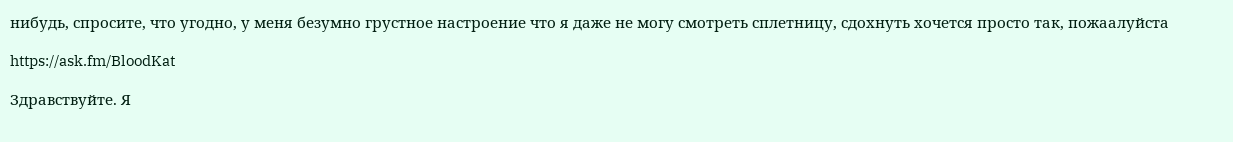нибудь, спросите, что угодно, у меня безумно грустное настроение что я даже не могу смотреть сплетницу, сдохнуть хочется просто так, пожаалуйста

https://ask.fm/BloodKat

Здравствуйте. Я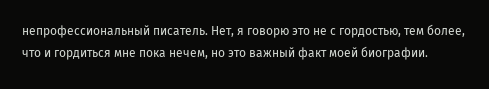непрофессиональный писатель. Нет, я говорю это не с гордостью, тем более, что и гордиться мне пока нечем, но это важный факт моей биографии.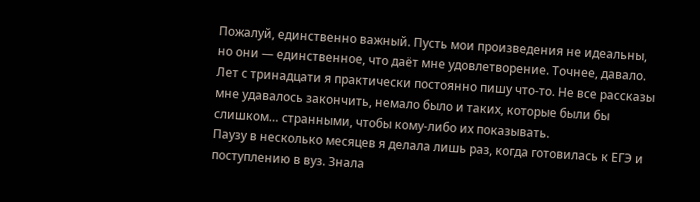Пожалуй, единственно важный. Пусть мои произведения не идеальны, но они — единственное, что даёт мне удовлетворение. Точнее, давало.
Лет с тринадцати я практически постоянно пишу что-то. Не все рассказы мне удавалось закончить, немало было и таких, которые были бы слишком… странными, чтобы кому-либо их показывать.
Паузу в несколько месяцев я делала лишь раз, когда готовилась к ЕГЭ и поступлению в вуз. Знала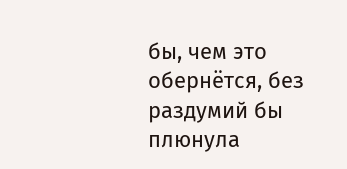бы, чем это обернётся, без раздумий бы плюнула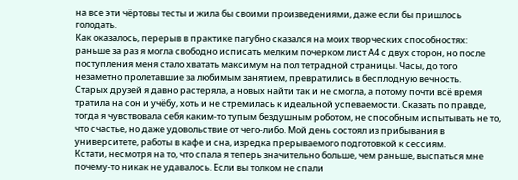на все эти чёртовы тесты и жила бы своими произведениями, даже если бы пришлось голодать.
Как оказалось, перерыв в практике пагубно сказался на моих творческих способностях: раньше за раз я могла свободно исписать мелким почерком лист А4 с двух сторон, но после поступления меня стало хватать максимум на пол тетрадной страницы. Часы, до того незаметно пролетавшие за любимым занятием, превратились в бесплодную вечность.
Старых друзей я давно растеряла, а новых найти так и не смогла, а потому почти всё время тратила на сон и учёбу, хоть и не стремилась к идеальной успеваемости. Сказать по правде, тогда я чувствовала себя каким-то тупым бездушным роботом, не способным испытывать не то, что счастье, но даже удовольствие от чего-либо. Мой день состоял из прибывания в университете, работы в кафе и сна, изредка прерываемого подготовкой к сессиям.
Кстати, несмотря на то, что спала я теперь значительно больше, чем раньше, выспаться мне почему-то никак не удавалось. Если вы толком не спали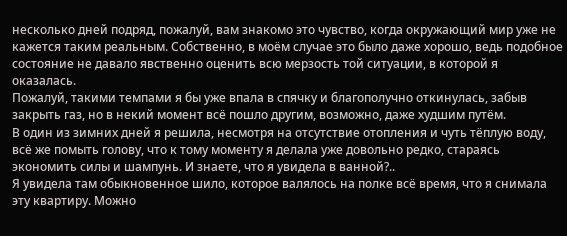несколько дней подряд, пожалуй, вам знакомо это чувство, когда окружающий мир уже не кажется таким реальным. Собственно, в моём случае это было даже хорошо, ведь подобное состояние не давало явственно оценить всю мерзость той ситуации, в которой я оказалась.
Пожалуй, такими темпами я бы уже впала в спячку и благополучно откинулась, забыв закрыть газ, но в некий момент всё пошло другим, возможно, даже худшим путём.
В один из зимних дней я решила, несмотря на отсутствие отопления и чуть тёплую воду, всё же помыть голову, что к тому моменту я делала уже довольно редко, стараясь экономить силы и шампунь. И знаете, что я увидела в ванной?..
Я увидела там обыкновенное шило, которое валялось на полке всё время, что я снимала эту квартиру. Можно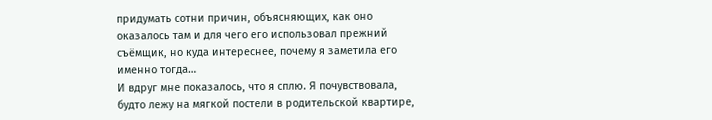придумать сотни причин, объясняющих, как оно оказалось там и для чего его использовал прежний съёмщик, но куда интереснее, почему я заметила его именно тогда…
И вдруг мне показалось, что я сплю. Я почувствовала, будто лежу на мягкой постели в родительской квартире,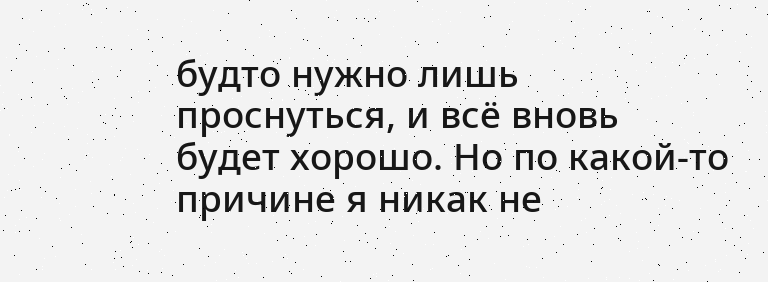будто нужно лишь проснуться, и всё вновь будет хорошо. Но по какой-то причине я никак не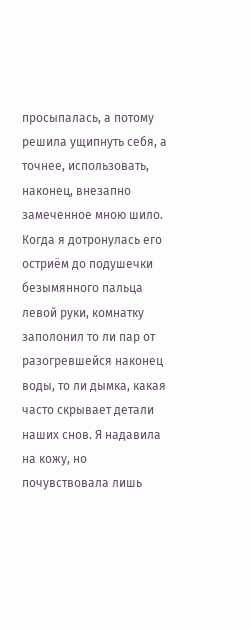просыпалась, а потому решила ущипнуть себя, а точнее, использовать, наконец, внезапно замеченное мною шило.
Когда я дотронулась его остриём до подушечки безымянного пальца левой руки, комнатку заполонил то ли пар от разогревшейся наконец воды, то ли дымка, какая часто скрывает детали наших снов. Я надавила на кожу, но почувствовала лишь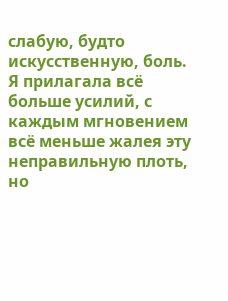слабую, будто искусственную, боль. Я прилагала всё больше усилий, с каждым мгновением всё меньше жалея эту неправильную плоть, но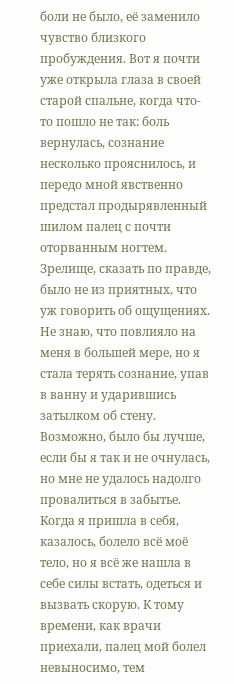боли не было, её заменило чувство близкого пробуждения. Вот я почти уже открыла глаза в своей старой спальне, когда что-то пошло не так: боль вернулась, сознание несколько прояснилось, и передо мной явственно предстал продырявленный шилом палец с почти оторванным ногтем.
Зрелище, сказать по правде, было не из приятных, что уж говорить об ощущениях. Не знаю, что повлияло на меня в большей мере, но я стала терять сознание, упав в ванну и ударившись затылком об стену. Возможно, было бы лучше, если бы я так и не очнулась, но мне не удалось надолго провалиться в забытье.
Когда я пришла в себя, казалось, болело всё моё тело, но я всё же нашла в себе силы встать, одеться и вызвать скорую. К тому времени, как врачи приехали, палец мой болел невыносимо, тем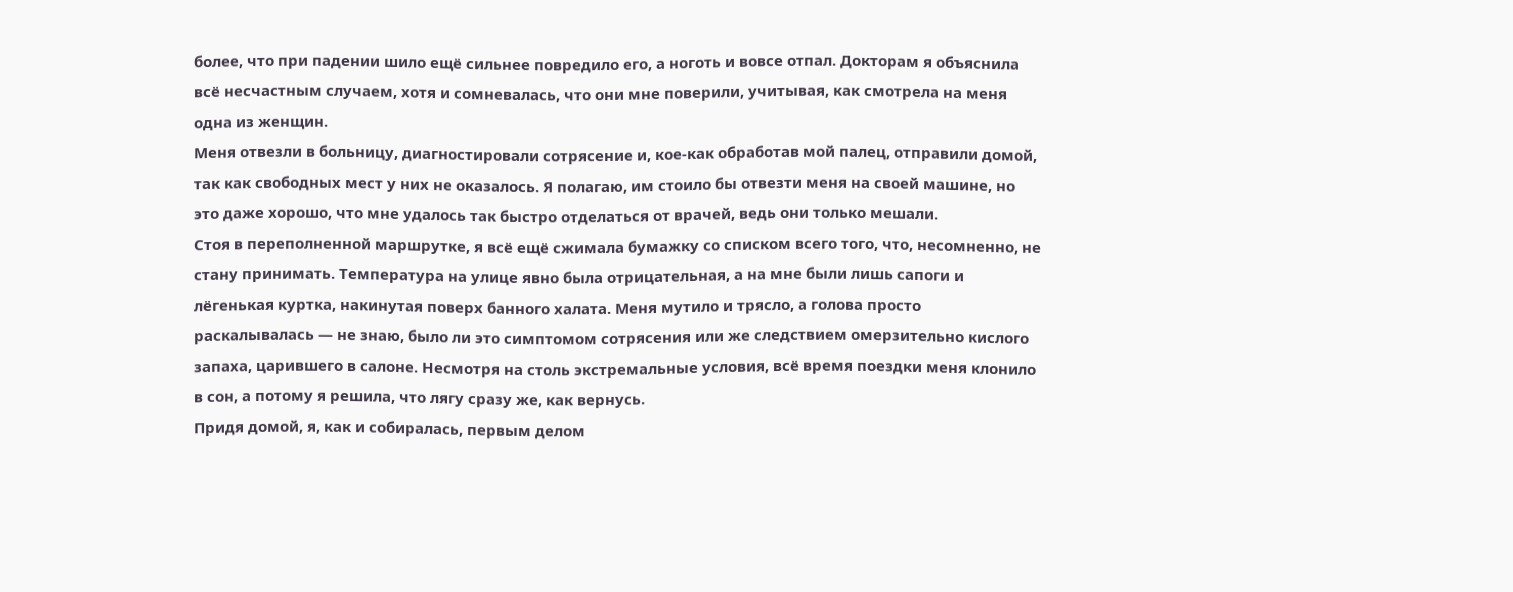более, что при падении шило ещё сильнее повредило его, а ноготь и вовсе отпал. Докторам я объяснила всё несчастным случаем, хотя и сомневалась, что они мне поверили, учитывая, как смотрела на меня одна из женщин.
Меня отвезли в больницу, диагностировали сотрясение и, кое-как обработав мой палец, отправили домой, так как свободных мест у них не оказалось. Я полагаю, им стоило бы отвезти меня на своей машине, но это даже хорошо, что мне удалось так быстро отделаться от врачей, ведь они только мешали.
Стоя в переполненной маршрутке, я всё ещё сжимала бумажку со списком всего того, что, несомненно, не стану принимать. Температура на улице явно была отрицательная, а на мне были лишь сапоги и лёгенькая куртка, накинутая поверх банного халата. Меня мутило и трясло, а голова просто раскалывалась — не знаю, было ли это симптомом сотрясения или же следствием омерзительно кислого запаха, царившего в салоне. Несмотря на столь экстремальные условия, всё время поездки меня клонило в сон, а потому я решила, что лягу сразу же, как вернусь.
Придя домой, я, как и собиралась, первым делом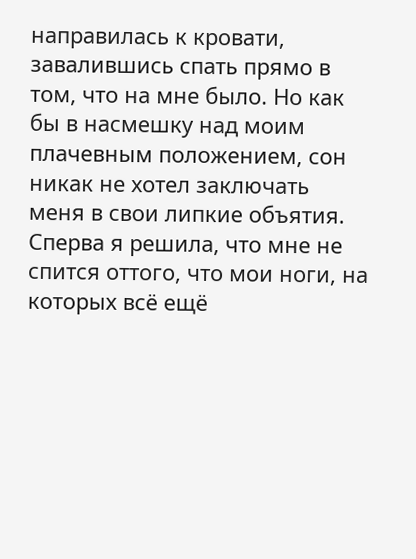направилась к кровати, завалившись спать прямо в том, что на мне было. Но как бы в насмешку над моим плачевным положением, сон никак не хотел заключать меня в свои липкие объятия. Сперва я решила, что мне не спится оттого, что мои ноги, на которых всё ещё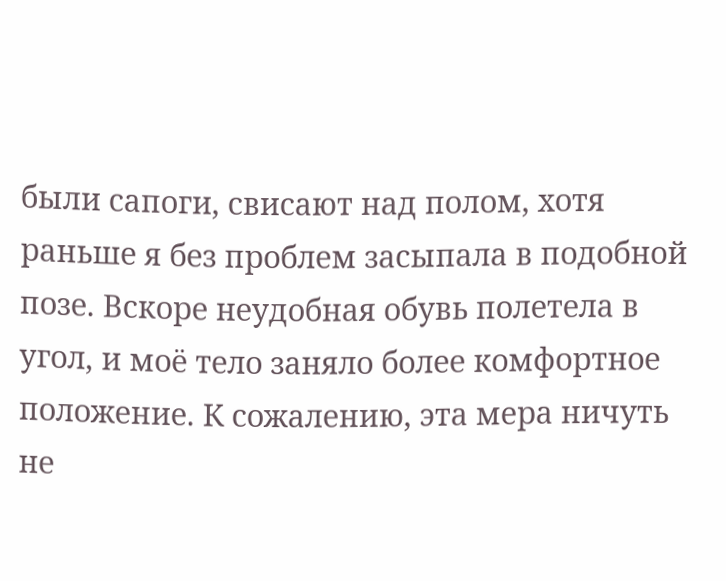были сапоги, свисают над полом, хотя раньше я без проблем засыпала в подобной позе. Вскоре неудобная обувь полетела в угол, и моё тело заняло более комфортное положение. К сожалению, эта мера ничуть не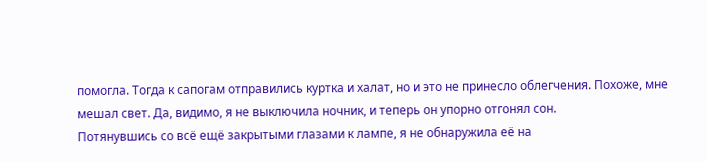помогла. Тогда к сапогам отправились куртка и халат, но и это не принесло облегчения. Похоже, мне мешал свет. Да, видимо, я не выключила ночник, и теперь он упорно отгонял сон.
Потянувшись со всё ещё закрытыми глазами к лампе, я не обнаружила её на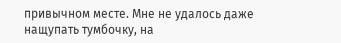привычном месте. Мне не удалось даже нащупать тумбочку, на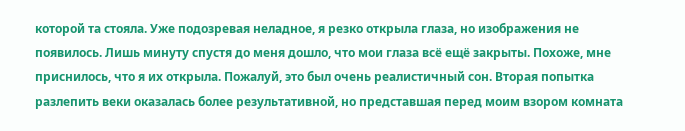которой та стояла. Уже подозревая неладное, я резко открыла глаза, но изображения не появилось. Лишь минуту спустя до меня дошло, что мои глаза всё ещё закрыты. Похоже, мне приснилось, что я их открыла. Пожалуй, это был очень реалистичный сон. Вторая попытка разлепить веки оказалась более результативной, но представшая перед моим взором комната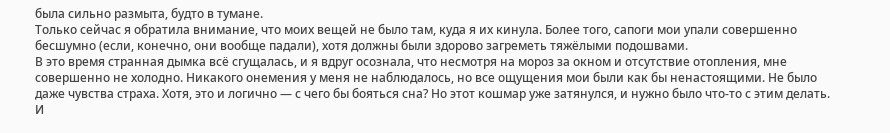была сильно размыта, будто в тумане.
Только сейчас я обратила внимание, что моих вещей не было там, куда я их кинула. Более того, сапоги мои упали совершенно бесшумно (если, конечно, они вообще падали), хотя должны были здорово загреметь тяжёлыми подошвами.
В это время странная дымка всё сгущалась, и я вдруг осознала, что несмотря на мороз за окном и отсутствие отопления, мне совершенно не холодно. Никакого онемения у меня не наблюдалось, но все ощущения мои были как бы ненастоящими. Не было даже чувства страха. Хотя, это и логично — с чего бы бояться сна? Но этот кошмар уже затянулся, и нужно было что-то с этим делать. И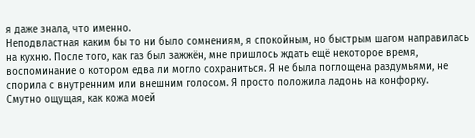я даже знала, что именно.
Неподвластная каким бы то ни было сомнениям, я спокойным, но быстрым шагом направилась на кухню. После того, как газ был зажжён, мне пришлось ждать ещё некоторое время, воспоминание о котором едва ли могло сохраниться. Я не была поглощена раздумьями, не спорила с внутренним или внешним голосом. Я просто положила ладонь на конфорку.
Смутно ощущая, как кожа моей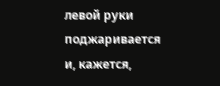левой руки поджаривается и, кажется,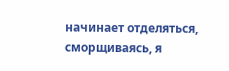начинает отделяться, сморщиваясь, я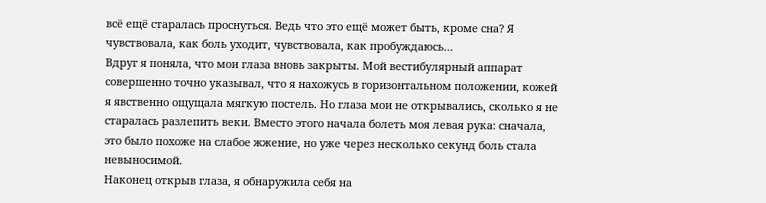всё ещё старалась проснуться. Ведь что это ещё может быть, кроме сна? Я чувствовала, как боль уходит, чувствовала, как пробуждаюсь…
Вдруг я поняла, что мои глаза вновь закрыты. Мой вестибулярный аппарат совершенно точно указывал, что я нахожусь в горизонтальном положении, кожей я явственно ощущала мягкую постель. Но глаза мои не открывались, сколько я не старалась разлепить веки. Вместо этого начала болеть моя левая рука: сначала, это было похоже на слабое жжение, но уже через несколько секунд боль стала невыносимой.
Наконец открыв глаза, я обнаружила себя на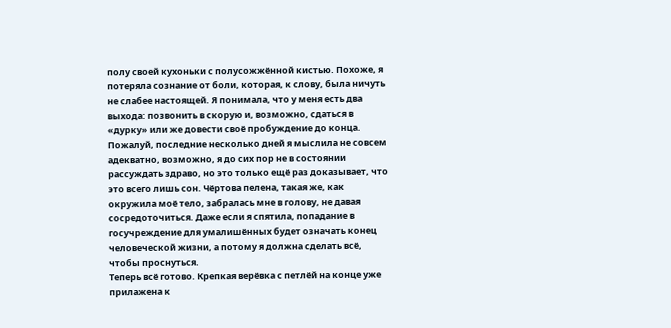полу своей кухоньки с полусожжённой кистью. Похоже, я потеряла сознание от боли, которая, к слову, была ничуть не слабее настоящей. Я понимала, что у меня есть два выхода: позвонить в скорую и, возможно, сдаться в «дурку» или же довести своё пробуждение до конца. Пожалуй, последние несколько дней я мыслила не совсем адекватно, возможно, я до сих пор не в состоянии рассуждать здраво, но это только ещё раз доказывает, что это всего лишь сон. Чёртова пелена, такая же, как окружила моё тело, забралась мне в голову, не давая сосредоточиться. Даже если я спятила, попадание в госучреждение для умалишённых будет означать конец человеческой жизни, а потому я должна сделать всё, чтобы проснуться.
Теперь всё готово. Крепкая верёвка с петлёй на конце уже прилажена к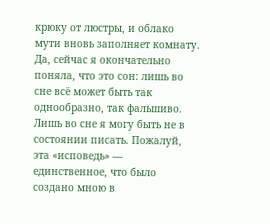крюку от люстры, и облако мути вновь заполняет комнату. Да, сейчас я окончательно поняла, что это сон: лишь во сне всё может быть так однообразно, так фальшиво. Лишь во сне я могу быть не в состоянии писать. Пожалуй, эта «исповедь» — единственное, что было создано мною в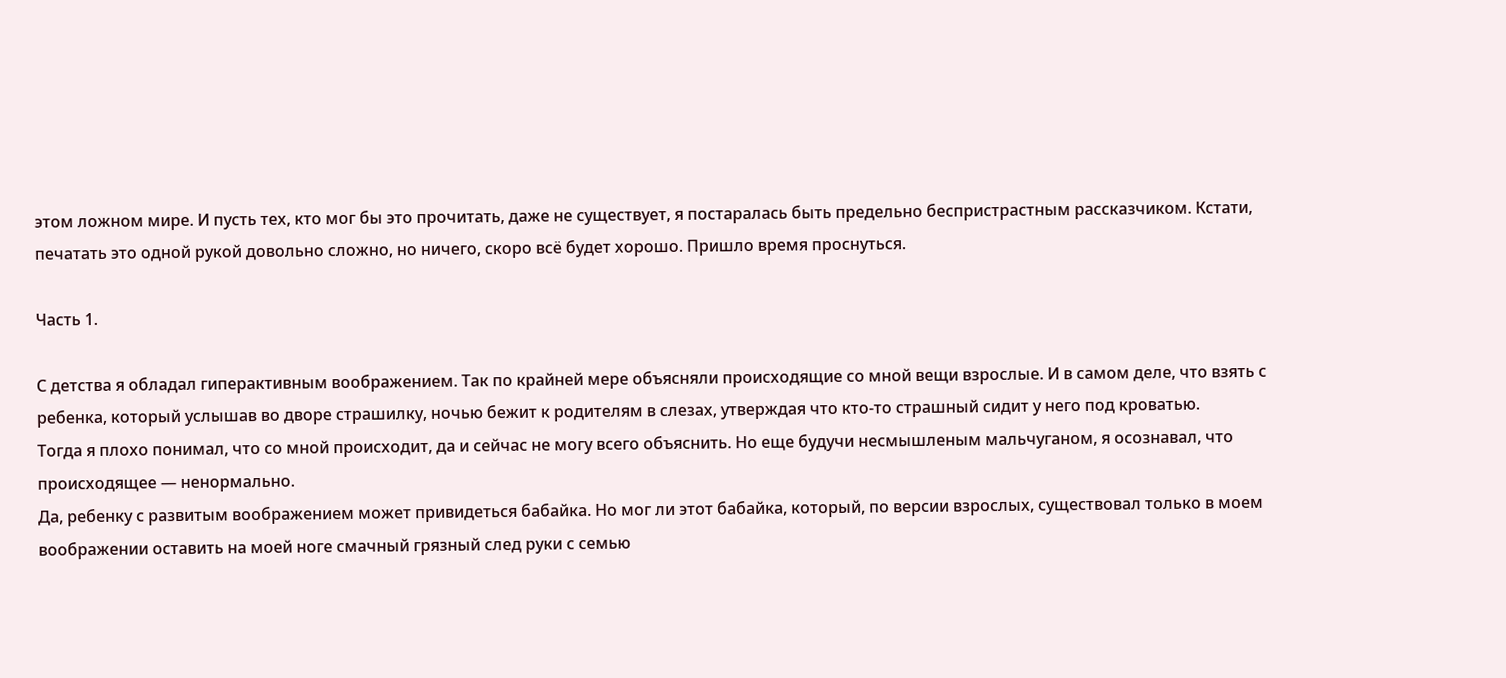этом ложном мире. И пусть тех, кто мог бы это прочитать, даже не существует, я постаралась быть предельно беспристрастным рассказчиком. Кстати, печатать это одной рукой довольно сложно, но ничего, скоро всё будет хорошо. Пришло время проснуться.

Часть 1.

С детства я обладал гиперактивным воображением. Так по крайней мере объясняли происходящие со мной вещи взрослые. И в самом деле, что взять с ребенка, который услышав во дворе страшилку, ночью бежит к родителям в слезах, утверждая что кто-то страшный сидит у него под кроватью.
Тогда я плохо понимал, что со мной происходит, да и сейчас не могу всего объяснить. Но еще будучи несмышленым мальчуганом, я осознавал, что происходящее — ненормально.
Да, ребенку с развитым воображением может привидеться бабайка. Но мог ли этот бабайка, который, по версии взрослых, существовал только в моем воображении оставить на моей ноге смачный грязный след руки с семью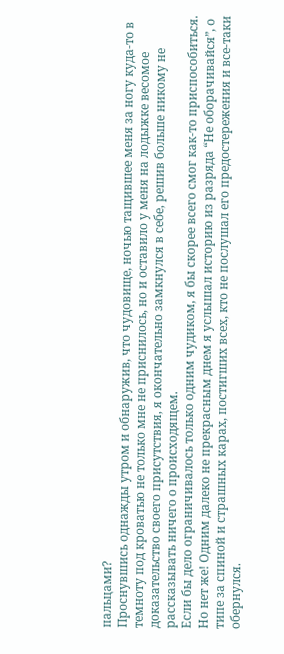пальцами?
Проснувшись однажды утром и обнаружив, что чудовище, ночью тащившее меня за ногу куда-то в темноту под кроватью не только мне не приснилось, но и оставило у меня на лодыжке весомое доказательство своего присутствия, я окончательно замкнулся в себе, решив больше никому не рассказывать ничего о происходящем.
Если бы дело ограничивалось только одним чудиком, я бы скорее всего смог как-то приспособиться. Но нет же! Одним далеко не прекрасным днем я услышал историю из разряда “Не оборачивайся”, о типе за спиной и страшных карах, постигших всех, кто не послушал его предостережения и все-таки обернулся.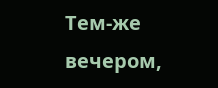Тем-же вечером,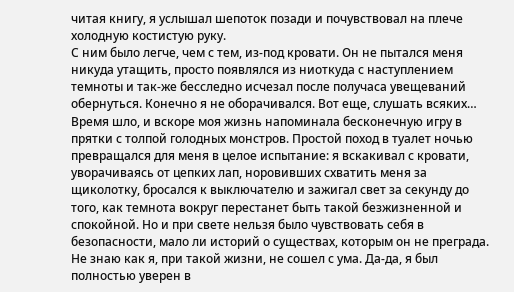читая книгу, я услышал шепоток позади и почувствовал на плече холодную костистую руку.
С ним было легче, чем с тем, из-под кровати. Он не пытался меня никуда утащить, просто появлялся из ниоткуда с наступлением темноты и так-же бесследно исчезал после получаса увещеваний обернуться. Конечно я не оборачивался. Вот еще, слушать всяких…
Время шло, и вскоре моя жизнь напоминала бесконечную игру в прятки с толпой голодных монстров. Простой поход в туалет ночью превращался для меня в целое испытание: я вскакивал с кровати, уворачиваясь от цепких лап, норовивших схватить меня за щиколотку, бросался к выключателю и зажигал свет за секунду до того, как темнота вокруг перестанет быть такой безжизненной и спокойной. Но и при свете нельзя было чувствовать себя в безопасности, мало ли историй о существах, которым он не преграда.
Не знаю как я, при такой жизни, не сошел с ума. Да-да, я был полностью уверен в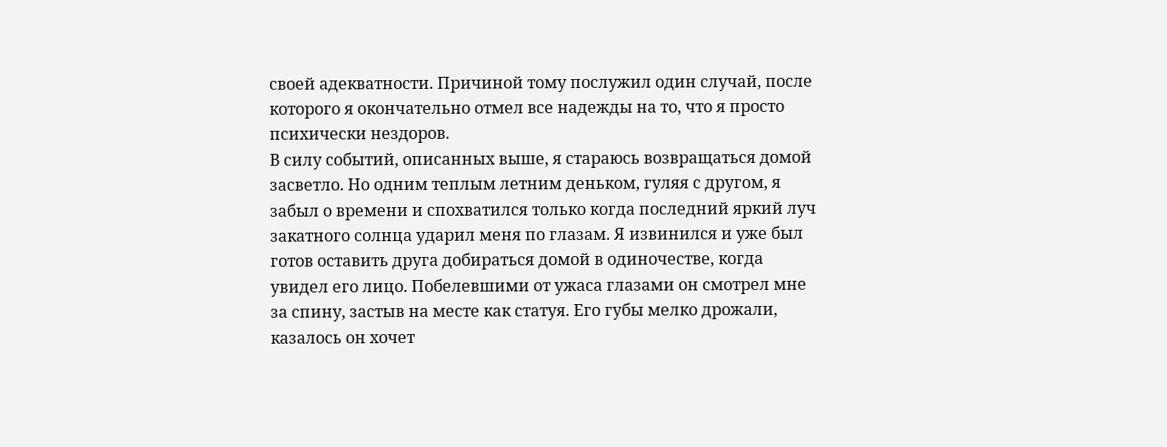своей адекватности. Причиной тому послужил один случай, после которого я окончательно отмел все надежды на то, что я просто психически нездоров.
В силу событий, описанных выше, я стараюсь возвращаться домой засветло. Но одним теплым летним деньком, гуляя с другом, я забыл о времени и спохватился только когда последний яркий луч закатного солнца ударил меня по глазам. Я извинился и уже был готов оставить друга добираться домой в одиночестве, когда увидел его лицо. Побелевшими от ужаса глазами он смотрел мне за спину, застыв на месте как статуя. Его губы мелко дрожали, казалось он хочет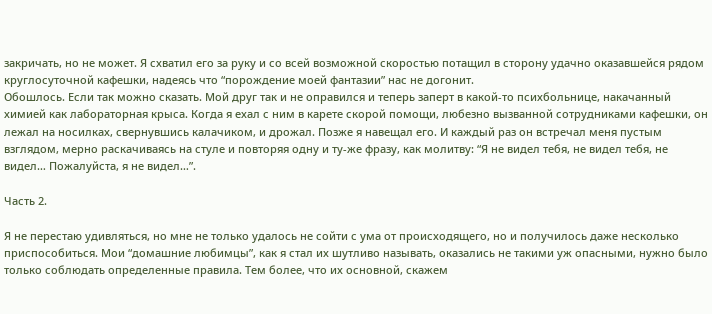закричать, но не может. Я схватил его за руку и со всей возможной скоростью потащил в сторону удачно оказавшейся рядом круглосуточной кафешки, надеясь что “порождение моей фантазии” нас не догонит.
Обошлось. Если так можно сказать. Мой друг так и не оправился и теперь заперт в какой-то психбольнице, накачанный химией как лабораторная крыса. Когда я ехал с ним в карете скорой помощи, любезно вызванной сотрудниками кафешки, он лежал на носилках, свернувшись калачиком, и дрожал. Позже я навещал его. И каждый раз он встречал меня пустым взглядом, мерно раскачиваясь на стуле и повторяя одну и ту-же фразу, как молитву: “Я не видел тебя, не видел тебя, не видел… Пожалуйста, я не видел…”.

Часть 2.

Я не перестаю удивляться, но мне не только удалось не сойти с ума от происходящего, но и получилось даже несколько приспособиться. Мои “домашние любимцы”, как я стал их шутливо называть, оказались не такими уж опасными, нужно было только соблюдать определенные правила. Тем более, что их основной, скажем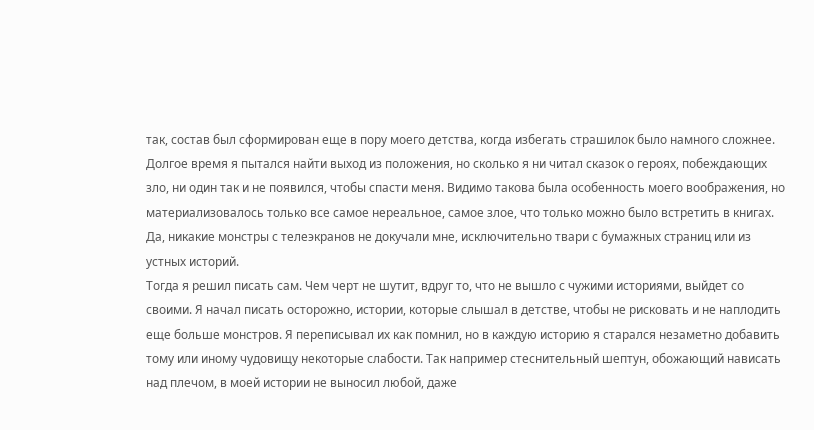так, состав был сформирован еще в пору моего детства, когда избегать страшилок было намного сложнее.
Долгое время я пытался найти выход из положения, но сколько я ни читал сказок о героях, побеждающих зло, ни один так и не появился, чтобы спасти меня. Видимо такова была особенность моего воображения, но материализовалось только все самое нереальное, самое злое, что только можно было встретить в книгах. Да, никакие монстры с телеэкранов не докучали мне, исключительно твари с бумажных страниц или из устных историй.
Тогда я решил писать сам. Чем черт не шутит, вдруг то, что не вышло с чужими историями, выйдет со своими. Я начал писать осторожно, истории, которые слышал в детстве, чтобы не рисковать и не наплодить еще больше монстров. Я переписывал их как помнил, но в каждую историю я старался незаметно добавить тому или иному чудовищу некоторые слабости. Так например стеснительный шептун, обожающий нависать над плечом, в моей истории не выносил любой, даже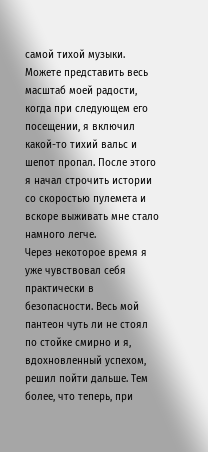самой тихой музыки.
Можете представить весь масштаб моей радости, когда при следующем его посещении, я включил какой-то тихий вальс и шепот пропал. После этого я начал строчить истории со скоростью пулемета и вскоре выживать мне стало намного легче.
Через некоторое время я уже чувствовал себя практически в безопасности. Весь мой пантеон чуть ли не стоял по стойке смирно и я, вдохновленный успехом, решил пойти дальше. Тем более, что теперь, при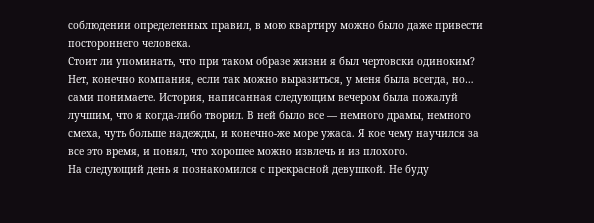соблюдении определенных правил, в мою квартиру можно было даже привести постороннего человека.
Стоит ли упоминать, что при таком образе жизни я был чертовски одиноким? Нет, конечно компания, если так можно выразиться, у меня была всегда, но… сами понимаете. История, написанная следующим вечером была пожалуй лучшим, что я когда-либо творил. В ней было все — немного драмы, немного смеха, чуть больше надежды, и конечно-же море ужаса. Я кое чему научился за все это время, и понял, что хорошее можно извлечь и из плохого.
На следующий день я познакомился с прекрасной девушкой. Не буду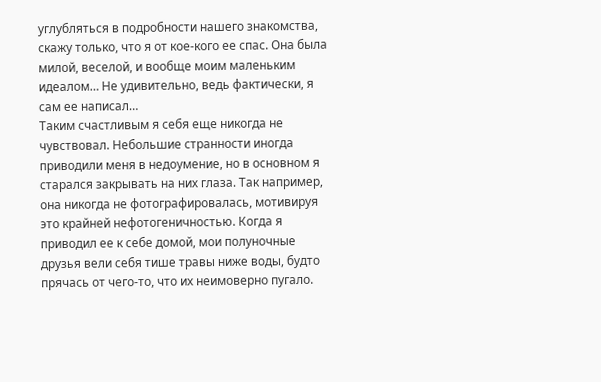углубляться в подробности нашего знакомства, скажу только, что я от кое-кого ее спас. Она была милой, веселой, и вообще моим маленьким идеалом… Не удивительно, ведь фактически, я сам ее написал…
Таким счастливым я себя еще никогда не чувствовал. Небольшие странности иногда приводили меня в недоумение, но в основном я старался закрывать на них глаза. Так например, она никогда не фотографировалась, мотивируя это крайней нефотогеничностью. Когда я приводил ее к себе домой, мои полуночные друзья вели себя тише травы ниже воды, будто прячась от чего-то, что их неимоверно пугало.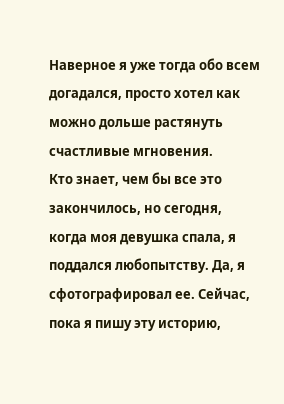Наверное я уже тогда обо всем догадался, просто хотел как можно дольше растянуть счастливые мгновения.
Кто знает, чем бы все это закончилось, но сегодня, когда моя девушка спала, я поддался любопытству. Да, я сфотографировал ее. Сейчас, пока я пишу эту историю,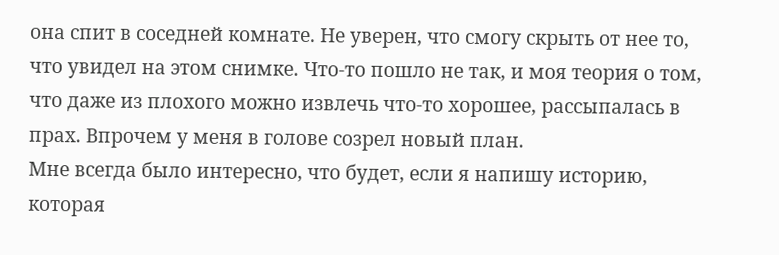она спит в соседней комнате. Не уверен, что смогу скрыть от нее то, что увидел на этом снимке. Что-то пошло не так, и моя теория о том, что даже из плохого можно извлечь что-то хорошее, рассыпалась в прах. Впрочем у меня в голове созрел новый план.
Мне всегда было интересно, что будет, если я напишу историю, которая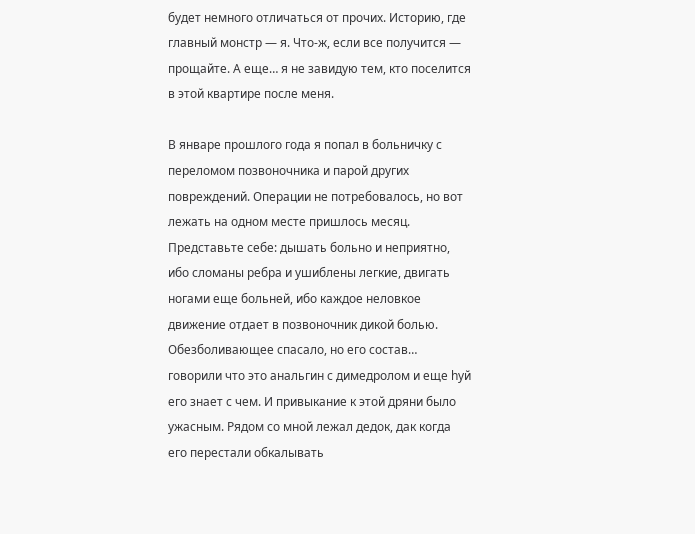будет немного отличаться от прочих. Историю, где главный монстр — я. Что-ж, если все получится — прощайте. А еще… я не завидую тем, кто поселится в этой квартире после меня.

В январе прошлого года я попал в больничку с переломом позвоночника и парой других повреждений. Операции не потребовалось, но вот лежать на одном месте пришлось месяц. Представьте себе: дышать больно и неприятно, ибо сломаны ребра и ушиблены легкие, двигать ногами еще больней, ибо каждое неловкое движение отдает в позвоночник дикой болью. Обезболивающее спасало, но его состав… говорили что это анальгин с димедролом и еще hуй его знает с чем. И привыкание к этой дряни было ужасным. Рядом со мной лежал дедок, дак когда его перестали обкалывать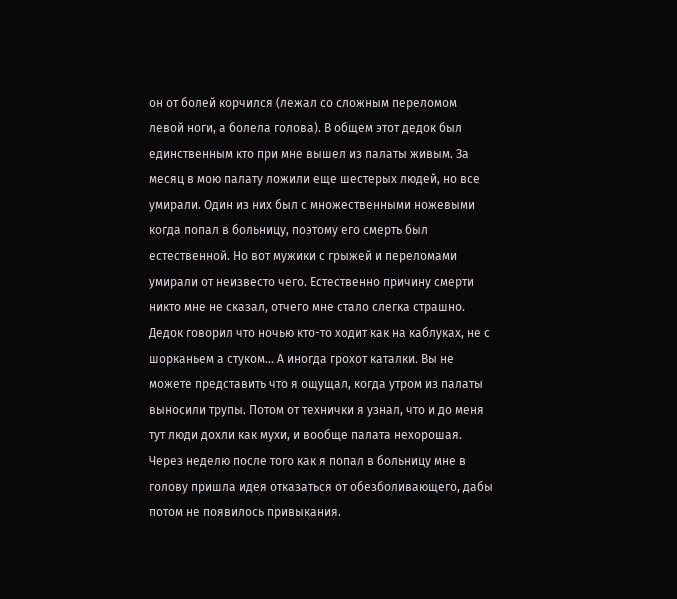он от болей корчился (лежал со сложным переломом левой ноги, а болела голова). В общем этот дедок был единственным кто при мне вышел из палаты живым. За месяц в мою палату ложили еще шестерых людей, но все умирали. Один из них был с множественными ножевыми когда попал в больницу, поэтому его смерть был естественной. Но вот мужики с грыжей и переломами умирали от неизвесто чего. Естественно причину смерти никто мне не сказал, отчего мне стало слегка страшно. Дедок говорил что ночью кто-то ходит как на каблуках, не с шорканьем а стуком… А иногда грохот каталки. Вы не можете представить что я ощущал, когда утром из палаты выносили трупы. Потом от технички я узнал, что и до меня тут люди дохли как мухи, и вообще палата нехорошая.
Через неделю после того как я попал в больницу мне в голову пришла идея отказаться от обезболивающего, дабы потом не появилось привыкания.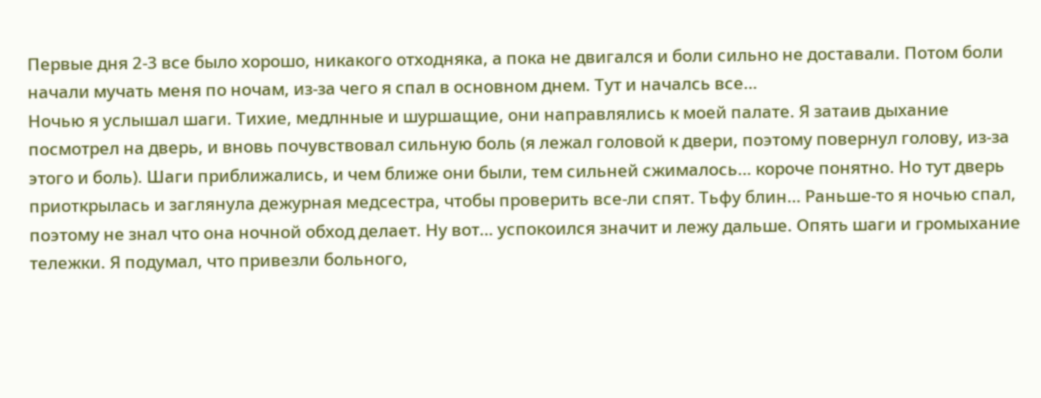Первые дня 2-3 все было хорошо, никакого отходняка, а пока не двигался и боли сильно не доставали. Потом боли начали мучать меня по ночам, из-за чего я спал в основном днем. Тут и началсь все…
Ночью я услышал шаги. Тихие, медлнные и шуршащие, они направлялись к моей палате. Я затаив дыхание посмотрел на дверь, и вновь почувствовал сильную боль (я лежал головой к двери, поэтому повернул голову, из-за этого и боль). Шаги приближались, и чем ближе они были, тем сильней сжималось… короче понятно. Но тут дверь приоткрылась и заглянула дежурная медсестра, чтобы проверить все-ли спят. Тьфу блин… Раньше-то я ночью спал, поэтому не знал что она ночной обход делает. Ну вот… успокоился значит и лежу дальше. Опять шаги и громыхание тележки. Я подумал, что привезли больного,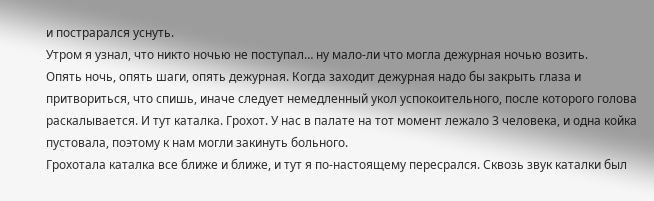и пострарался уснуть.
Утром я узнал, что никто ночью не поступал… ну мало-ли что могла дежурная ночью возить.
Опять ночь, опять шаги, опять дежурная. Когда заходит дежурная надо бы закрыть глаза и притвориться, что спишь, иначе следует немедленный укол успокоительного, после которого голова раскалывается. И тут каталка. Грохот. У нас в палате на тот момент лежало 3 человека, и одна койка пустовала, поэтому к нам могли закинуть больного.
Грохотала каталка все ближе и ближе, и тут я по-настоящему пересрался. Сквозь звук каталки был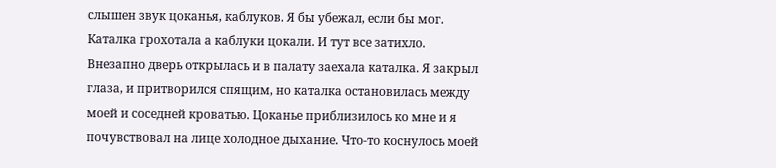слышен звук цоканья, каблуков. Я бы убежал, если бы мог. Каталка грохотала а каблуки цокали. И тут все затихло. Внезапно дверь открылась и в палату заехала каталка. Я закрыл глаза, и притворился спящим, но каталка остановилась между моей и соседней кроватью. Цоканье приблизилось ко мне и я почувствовал на лице холодное дыхание. Что-то коснулось моей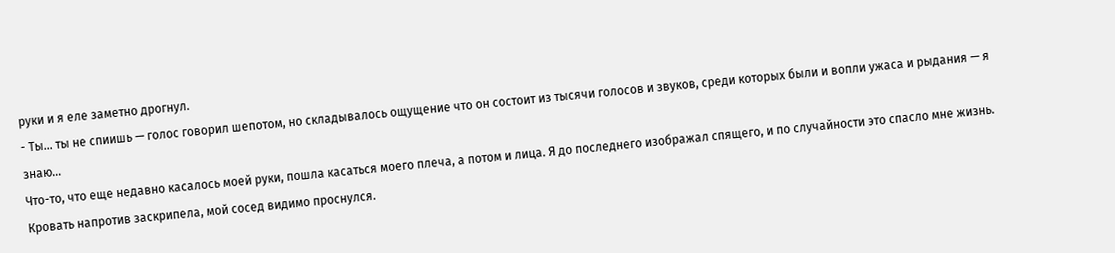руки и я еле заметно дрогнул.
- Ты… ты не спиишь — голос говорил шепотом, но складывалось ощущение что он состоит из тысячи голосов и звуков, среди которых были и вопли ужаса и рыдания — я знаю…
Что-то, что еще недавно касалось моей руки, пошла касаться моего плеча, а потом и лица. Я до последнего изображал спящего, и по случайности это спасло мне жизнь. Кровать напротив заскрипела, мой сосед видимо проснулся.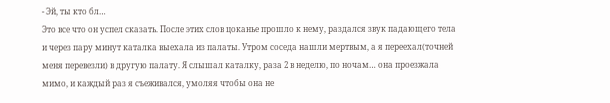- Эй, ты кто бл…
Это все что он успел сказать. После этих слов цоканье прошло к нему, раздался звук падающего тела и через пару минут каталка выехала из палаты. Утром соседа нашли мертвым, а я переехал(точней меня перевезли) в другую палату. Я слышал каталку, раза 2 в неделю, по ночам… она проезжала мимо, и каждый раз я съеживался, умоляя чтобы она не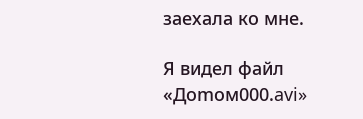заехала ко мне.

Я видел файл «Доmом000.avi»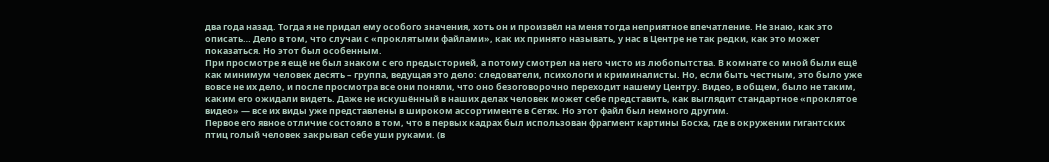два года назад. Тогда я не придал ему особого значения, хоть он и произвёл на меня тогда неприятное впечатление. Не знаю, как это описать… Дело в том, что случаи с «проклятыми файлами», как их принято называть, у нас в Центре не так редки, как это может показаться. Но этот был особенным.
При просмотре я ещё не был знаком с его предысторией, а потому смотрел на него чисто из любопытства. В комнате со мной были ещё как минимум человек десять – группа, ведущая это дело: следователи, психологи и криминалисты. Но, если быть честным, это было уже вовсе не их дело, и после просмотра все они поняли, что оно безоговорочно переходит нашему Центру. Видео, в общем, было не таким, каким его ожидали видеть. Даже не искушённый в наших делах человек может себе представить, как выглядит стандартное «проклятое видео» — все их виды уже представлены в широком ассортименте в Сетях. Но этот файл был немного другим.
Первое его явное отличие состояло в том, что в первых кадрах был использован фрагмент картины Босха, где в окружении гигантских птиц голый человек закрывал себе уши руками. (в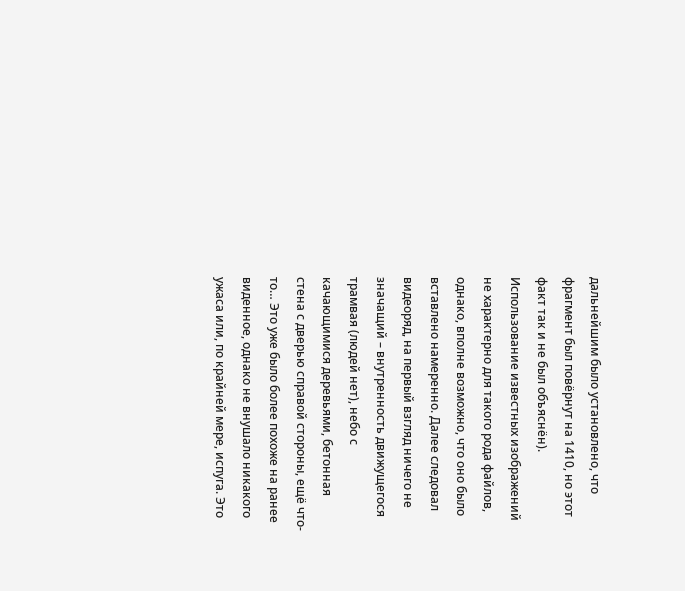дальнейшим было установлено, что фрагмент был повёрнут на 1410, но этот факт так и не был объяснён). Использование известных изображений не характерно для такого рода файлов, однако, вполне возможно, что оно было вставлено намеренно. Далее следовал видеоряд, на первый взгляд ничего не значащий – внутренность движущегося трамвая (людей нет), небо с качающимися деревьями, бетонная стена с дверью справой стороны, ещё что-то… Это уже было более похоже на ранее виденное, однако не внушало никакого ужаса или, по крайней мере, испуга. Это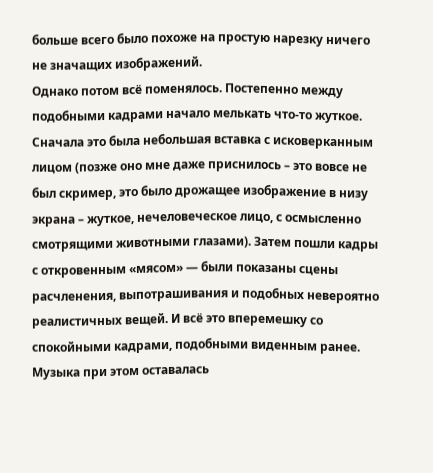больше всего было похоже на простую нарезку ничего не значащих изображений.
Однако потом всё поменялось. Постепенно между подобными кадрами начало мелькать что-то жуткое. Сначала это была небольшая вставка с исковерканным лицом (позже оно мне даже приснилось – это вовсе не был скример, это было дрожащее изображение в низу экрана – жуткое, нечеловеческое лицо, с осмысленно смотрящими животными глазами). Затем пошли кадры с откровенным «мясом» — были показаны сцены расчленения, выпотрашивания и подобных невероятно реалистичных вещей. И всё это вперемешку со спокойными кадрами, подобными виденным ранее. Музыка при этом оставалась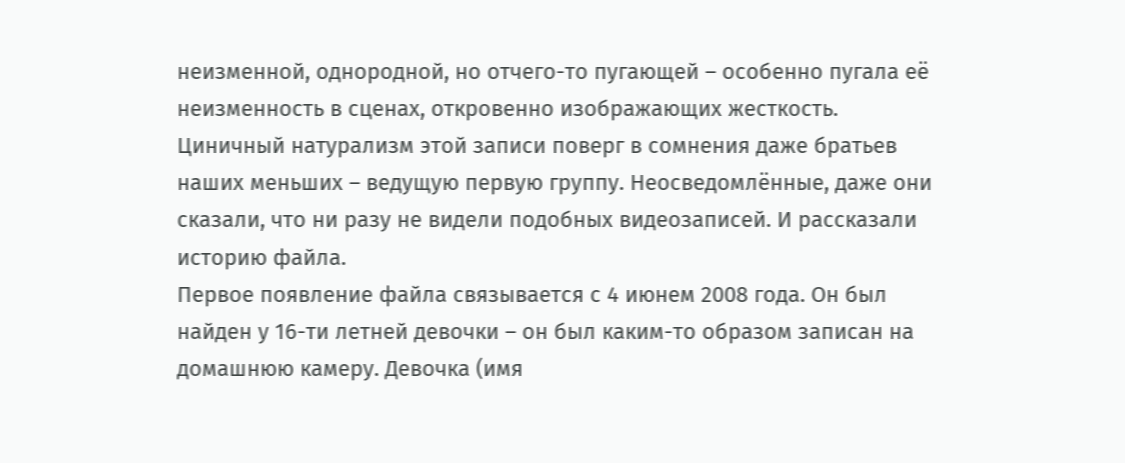неизменной, однородной, но отчего-то пугающей – особенно пугала её неизменность в сценах, откровенно изображающих жесткость. Циничный натурализм этой записи поверг в сомнения даже братьев наших меньших – ведущую первую группу. Неосведомлённые, даже они сказали, что ни разу не видели подобных видеозаписей. И рассказали историю файла.
Первое появление файла связывается с 4 июнем 2008 года. Он был найден у 16-ти летней девочки – он был каким-то образом записан на домашнюю камеру. Девочка (имя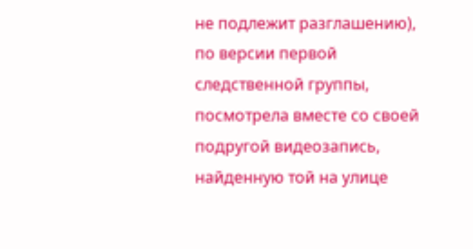не подлежит разглашению), по версии первой следственной группы, посмотрела вместе со своей подругой видеозапись, найденную той на улице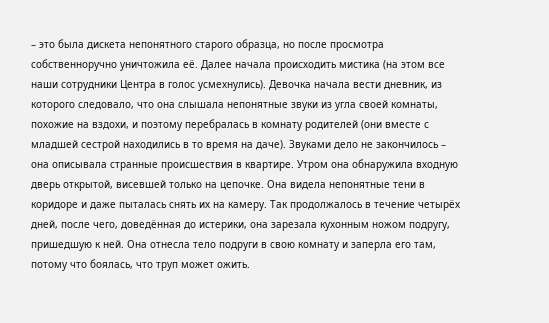– это была дискета непонятного старого образца, но после просмотра собственноручно уничтожила её. Далее начала происходить мистика (на этом все наши сотрудники Центра в голос усмехнулись). Девочка начала вести дневник, из которого следовало, что она слышала непонятные звуки из угла своей комнаты, похожие на вздохи, и поэтому перебралась в комнату родителей (они вместе с младшей сестрой находились в то время на даче). Звуками дело не закончилось – она описывала странные происшествия в квартире. Утром она обнаружила входную дверь открытой, висевшей только на цепочке. Она видела непонятные тени в коридоре и даже пыталась снять их на камеру. Так продолжалось в течение четырёх дней, после чего, доведённая до истерики, она зарезала кухонным ножом подругу, пришедшую к ней. Она отнесла тело подруги в свою комнату и заперла его там, потому что боялась, что труп может ожить.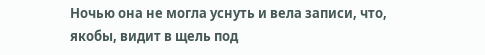Ночью она не могла уснуть и вела записи, что, якобы, видит в щель под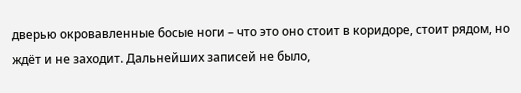дверью окровавленные босые ноги – что это оно стоит в коридоре, стоит рядом, но ждёт и не заходит. Дальнейших записей не было,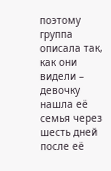поэтому группа описала так, как они видели – девочку нашла её семья через шесть дней после её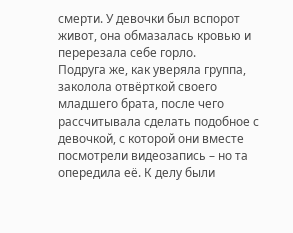смерти. У девочки был вспорот живот, она обмазалась кровью и перерезала себе горло.
Подруга же, как уверяла группа, заколола отвёрткой своего младшего брата, после чего рассчитывала сделать подобное с девочкой, с которой они вместе посмотрели видеозапись – но та опередила её. К делу были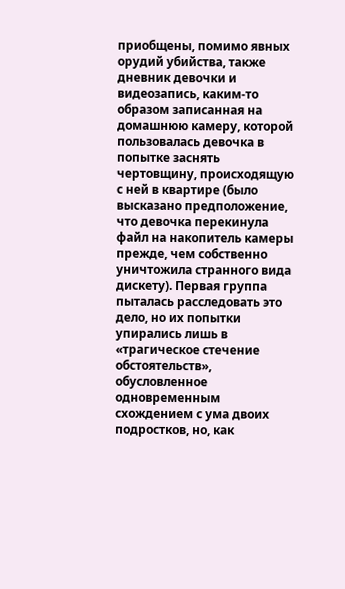приобщены, помимо явных орудий убийства, также дневник девочки и видеозапись, каким-то образом записанная на домашнюю камеру, которой пользовалась девочка в попытке заснять чертовщину, происходящую с ней в квартире (было высказано предположение, что девочка перекинула файл на накопитель камеры прежде, чем собственно уничтожила странного вида дискету). Первая группа пыталась расследовать это дело, но их попытки упирались лишь в «трагическое стечение обстоятельств», обусловленное одновременным схождением с ума двоих подростков, но, как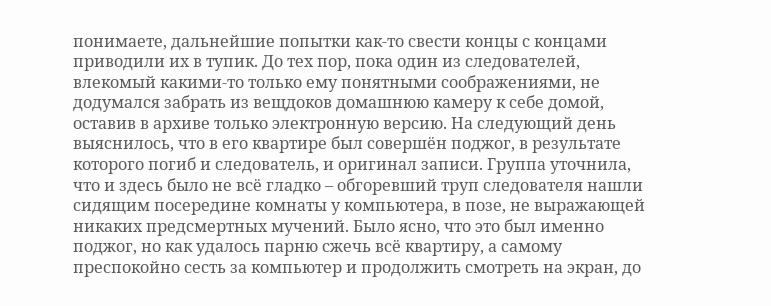понимаете, дальнейшие попытки как-то свести концы с концами приводили их в тупик. До тех пор, пока один из следователей, влекомый какими-то только ему понятными соображениями, не додумался забрать из вещдоков домашнюю камеру к себе домой, оставив в архиве только электронную версию. На следующий день выяснилось, что в его квартире был совершён поджог, в результате которого погиб и следователь, и оригинал записи. Группа уточнила, что и здесь было не всё гладко – обгоревший труп следователя нашли сидящим посередине комнаты у компьютера, в позе, не выражающей никаких предсмертных мучений. Было ясно, что это был именно поджог, но как удалось парню сжечь всё квартиру, а самому преспокойно сесть за компьютер и продолжить смотреть на экран, до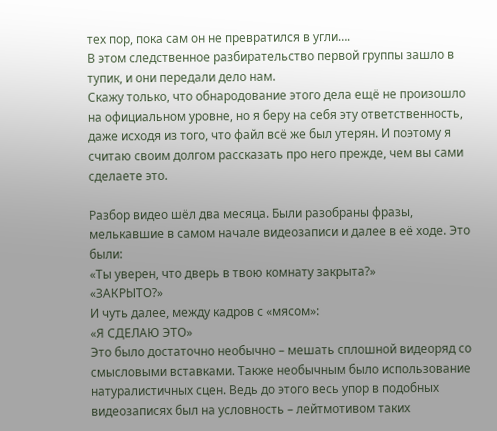тех пор, пока сам он не превратился в угли….
В этом следственное разбирательство первой группы зашло в тупик, и они передали дело нам.
Скажу только, что обнародование этого дела ещё не произошло на официальном уровне, но я беру на себя эту ответственность, даже исходя из того, что файл всё же был утерян. И поэтому я считаю своим долгом рассказать про него прежде, чем вы сами сделаете это.

Разбор видео шёл два месяца. Были разобраны фразы, мелькавшие в самом начале видеозаписи и далее в её ходе. Это были:
«Ты уверен, что дверь в твою комнату закрыта?»
«ЗАКРЫТО?»
И чуть далее, между кадров с «мясом»:
«Я СДЕЛАЮ ЭТО»
Это было достаточно необычно – мешать сплошной видеоряд со смысловыми вставками. Также необычным было использование натуралистичных сцен. Ведь до этого весь упор в подобных видеозаписях был на условность – лейтмотивом таких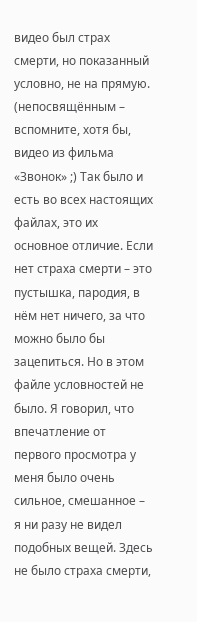видео был страх смерти, но показанный условно, не на прямую. (непосвящённым – вспомните, хотя бы, видео из фильма «Звонок» ;) Так было и есть во всех настоящих файлах, это их основное отличие. Если нет страха смерти – это пустышка, пародия, в нём нет ничего, за что можно было бы зацепиться. Но в этом файле условностей не было. Я говорил, что впечатление от первого просмотра у меня было очень сильное, смешанное – я ни разу не видел подобных вещей. Здесь не было страха смерти,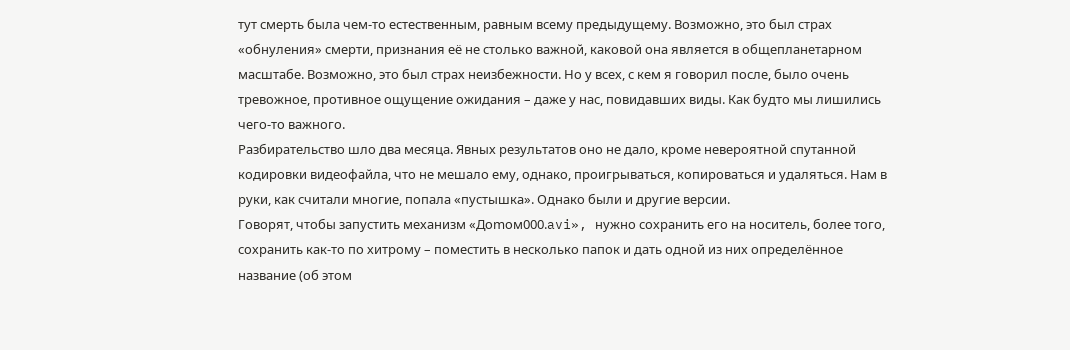тут смерть была чем-то естественным, равным всему предыдущему. Возможно, это был страх «обнуления» смерти, признания её не столько важной, каковой она является в общепланетарном масштабе. Возможно, это был страх неизбежности. Но у всех, с кем я говорил после, было очень тревожное, противное ощущение ожидания – даже у нас, повидавших виды. Как будто мы лишились чего-то важного.
Разбирательство шло два месяца. Явных результатов оно не дало, кроме невероятной спутанной кодировки видеофайла, что не мешало ему, однако, проигрываться, копироваться и удаляться. Нам в руки, как считали многие, попала «пустышка». Однако были и другие версии.
Говорят, чтобы запустить механизм «Доmом000.avi», нужно сохранить его на носитель, более того, сохранить как-то по хитрому – поместить в несколько папок и дать одной из них определённое название (об этом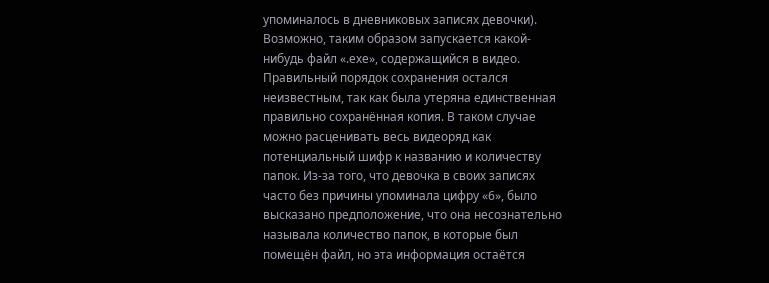упоминалось в дневниковых записях девочки). Возможно, таким образом запускается какой-нибудь файл «.ехе», содержащийся в видео. Правильный порядок сохранения остался неизвестным, так как была утеряна единственная правильно сохранённая копия. В таком случае можно расценивать весь видеоряд как потенциальный шифр к названию и количеству папок. Из-за того, что девочка в своих записях часто без причины упоминала цифру «6», было высказано предположение, что она несознательно называла количество папок, в которые был помещён файл, но эта информация остаётся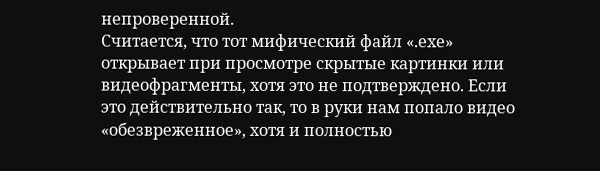непроверенной.
Считается, что тот мифический файл «.ехе» открывает при просмотре скрытые картинки или видеофрагменты, хотя это не подтверждено. Если это действительно так, то в руки нам попало видео «обезвреженное», хотя и полностью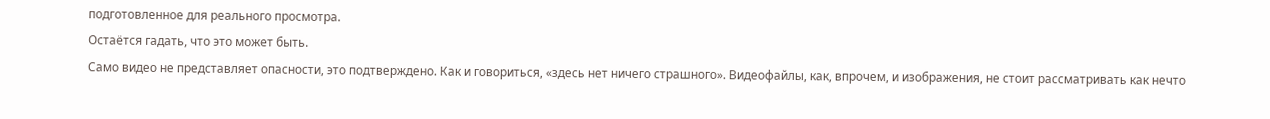подготовленное для реального просмотра.
Остаётся гадать, что это может быть.
Само видео не представляет опасности, это подтверждено. Как и говориться, «здесь нет ничего страшного». Видеофайлы, как, впрочем, и изображения, не стоит рассматривать как нечто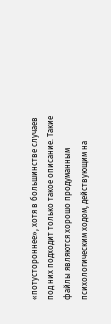«потустороннее», хотя в большинстве случаев под них подходит только такое описание. Такие файлы являются хорошо продуманным психологическим ходом, действующим на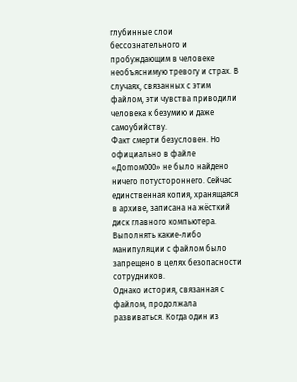глубинные слои бессознательного и пробуждающим в человеке необъяснимую тревогу и страх. В случаях, связанных с этим файлом, эти чувства приводили человека к безумию и даже самоубийству.
Факт смерти безусловен. Но официально в файле «Доmом000» не было найдено ничего потустороннего. Сейчас единственная копия, хранящаяся в архиве, записана на жёсткий диск главного компьютера. Выполнять какие-либо манипуляции с файлом было запрещено в целях безопасности сотрудников.
Однако история, связанная с файлом, продолжала развиваться. Когда один из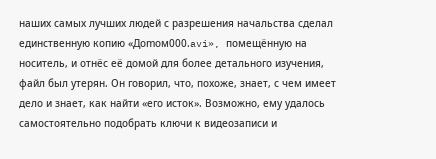наших самых лучших людей с разрешения начальства сделал единственную копию «Доmом000.avi», помещённую на носитель, и отнёс её домой для более детального изучения, файл был утерян. Он говорил, что, похоже, знает, с чем имеет дело и знает, как найти «его исток». Возможно, ему удалось самостоятельно подобрать ключи к видеозаписи и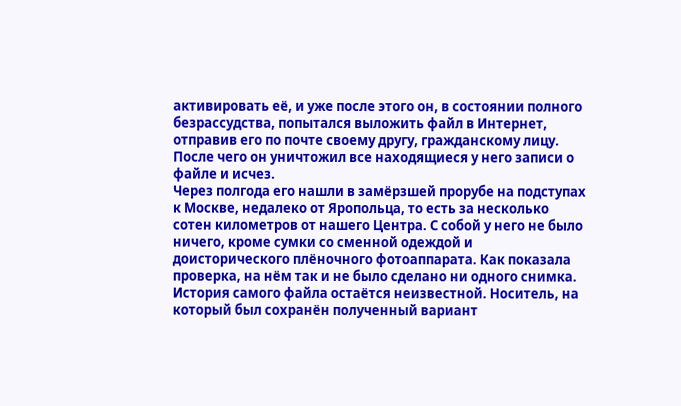активировать её, и уже после этого он, в состоянии полного безрассудства, попытался выложить файл в Интернет, отправив его по почте своему другу, гражданскому лицу. После чего он уничтожил все находящиеся у него записи о файле и исчез.
Через полгода его нашли в замёрзшей прорубе на подступах к Москве, недалеко от Яропольца, то есть за несколько сотен километров от нашего Центра. С собой у него не было ничего, кроме сумки со сменной одеждой и доисторического плёночного фотоаппарата. Как показала проверка, на нём так и не было сделано ни одного снимка.
История самого файла остаётся неизвестной. Носитель, на который был сохранён полученный вариант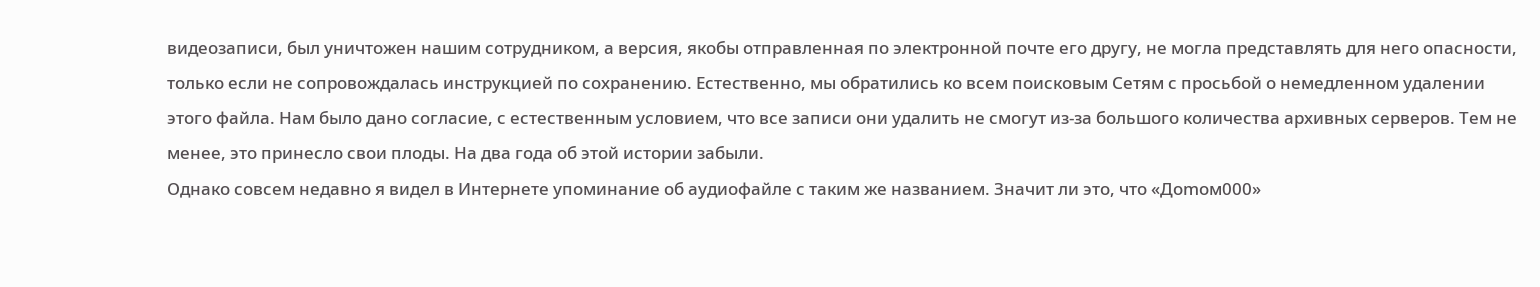видеозаписи, был уничтожен нашим сотрудником, а версия, якобы отправленная по электронной почте его другу, не могла представлять для него опасности, только если не сопровождалась инструкцией по сохранению. Естественно, мы обратились ко всем поисковым Сетям с просьбой о немедленном удалении этого файла. Нам было дано согласие, с естественным условием, что все записи они удалить не смогут из-за большого количества архивных серверов. Тем не менее, это принесло свои плоды. На два года об этой истории забыли.
Однако совсем недавно я видел в Интернете упоминание об аудиофайле с таким же названием. Значит ли это, что «Доmом000»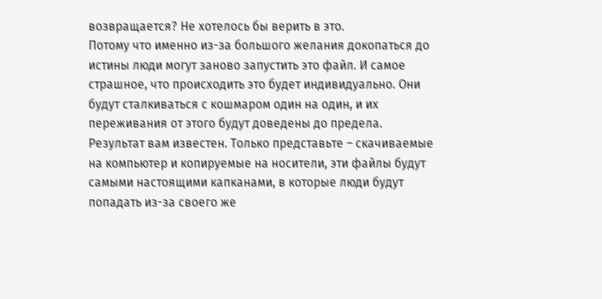возвращается? Не хотелось бы верить в это.
Потому что именно из-за большого желания докопаться до истины люди могут заново запустить это файл. И самое страшное, что происходить это будет индивидуально. Они будут сталкиваться с кошмаром один на один, и их переживания от этого будут доведены до предела. Результат вам известен. Только представьте – скачиваемые на компьютер и копируемые на носители, эти файлы будут самыми настоящими капканами, в которые люди будут попадать из-за своего же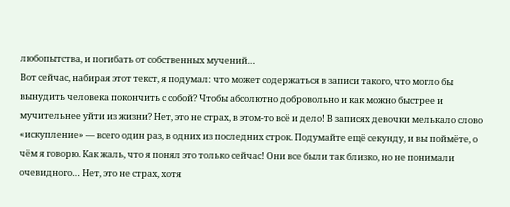любопытства, и погибать от собственных мучений…
Вот сейчас, набирая этот текст, я подумал: что может содержаться в записи такого, что могло бы вынудить человека покончить с собой? Чтобы абсолютно добровольно и как можно быстрее и мучительнее уйти из жизни? Нет, это не страх, в этом-то всё и дело! В записях девочки мелькало слово «искупление» — всего один раз, в одних из последних строк. Подумайте ещё секунду, и вы поймёте, о чём я говорю. Как жаль, что я понял это только сейчас! Они все были так близко, но не понимали очевидного… Нет, это не страх, хотя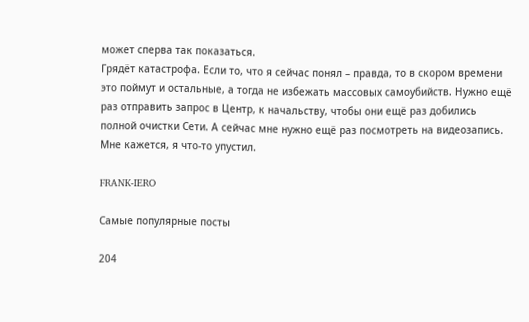может сперва так показаться.
Грядёт катастрофа. Если то, что я сейчас понял – правда, то в скором времени это поймут и остальные, а тогда не избежать массовых самоубийств. Нужно ещё раз отправить запрос в Центр, к начальству, чтобы они ещё раз добились полной очистки Сети. А сейчас мне нужно ещё раз посмотреть на видеозапись. Мне кажется, я что-то упустил.

FRANK-IERO

Самые популярные посты

204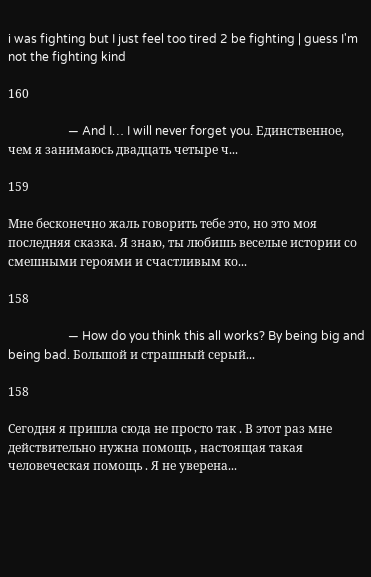i was fighting but I just feel too tired 2 be fighting | guess I'm not the fighting kind

160

                    — And I… I will never forget you. Единственное, чем я занимаюсь двадцать четыре ч...

159

Мне бесконечно жаль говорить тебе это, но это моя последняя сказка. Я знаю, ты любишь веселые истории со смешными героями и счастливым ко...

158

                    — How do you think this all works? By being big and being bad. Большой и страшный серый...

158

Сегодня я пришла сюда не просто так . В этот раз мне действительно нужна помощь , настоящая такая человеческая помощь . Я не уверена...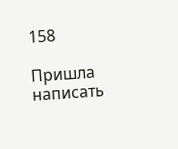158

Пришла написать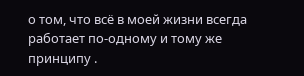о том, что всё в моей жизни всегда работает по-одному и тому же принципу .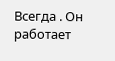Всегда . Он работает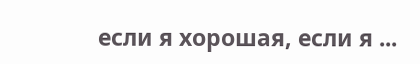если я хорошая, если я ...